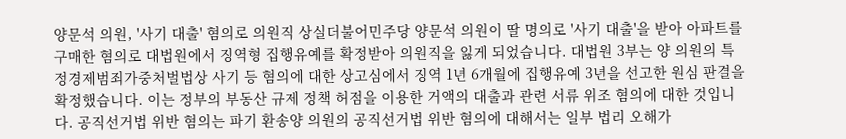양문석 의원, '사기 대출' 혐의로 의원직 상실더불어민주당 양문석 의원이 딸 명의로 '사기 대출'을 받아 아파트를 구매한 혐의로 대법원에서 징역형 집행유예를 확정받아 의원직을 잃게 되었습니다. 대법원 3부는 양 의원의 특정경제범죄가중처벌법상 사기 등 혐의에 대한 상고심에서 징역 1년 6개월에 집행유예 3년을 선고한 원심 판결을 확정했습니다. 이는 정부의 부동산 규제 정책 허점을 이용한 거액의 대출과 관련 서류 위조 혐의에 대한 것입니다. 공직선거법 위반 혐의는 파기 환송양 의원의 공직선거법 위반 혐의에 대해서는 일부 법리 오해가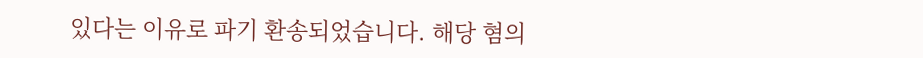있다는 이유로 파기 환송되었습니다. 해당 혐의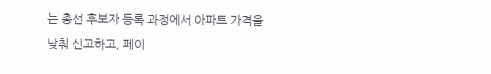는 총선 후보자 등록 과정에서 아파트 가격을 낮춰 신고하고, 페이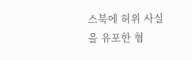스북에 허위 사실을 유포한 혐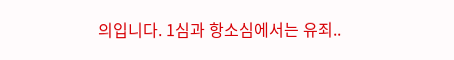의입니다. 1심과 항소심에서는 유죄..